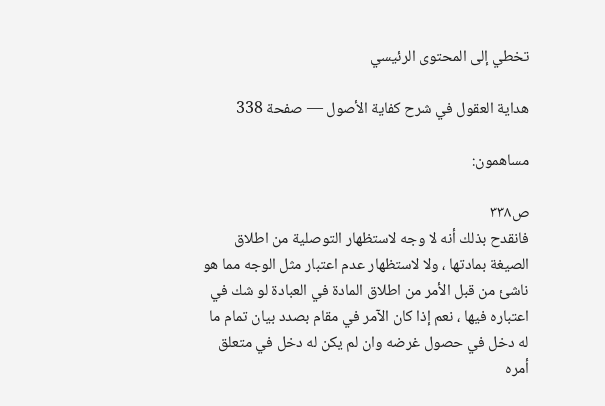تخطي إلى المحتوى الرئيسي

هداية العقول في شرح كفاية الأصول — صفحة 338

مساهمون:

ص٣٣٨
فانقدح بذلك أنه لا وجه لاستظهار التوصلية من اطلاق الصيغة بمادتها ، ولا لاستظهار عدم اعتبار مثل الوجه مما هو ناشئ من قبل الأمر من اطلاق المادة في العبادة لو شك في اعتباره فيها ، نعم إذا كان الآمر في مقام بصدد بيان تمام ما له دخل في حصول غرضه وان لم يكن له دخل في متعلق أمره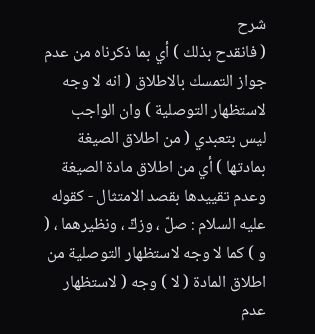شرح
( فانقدح بذلك ) أي بما ذكرناه من عدم جواز التمسك بالاطلاق ( انه لا وجه لاستظهار التوصلية ) وان الواجب ليس بتعبدي ( من اطلاق الصيغة بمادتها ) أي من اطلاق مادة الصيغة وعدم تقييدها بقصد الامتثال - كقوله عليه السلام : صلّ ، وزكّ ، ونظيرهما ، ( و ) كما لا وجه لاستظهار التوصلية من اطلاق المادة ( لا ) وجه ( لاستظهار عدم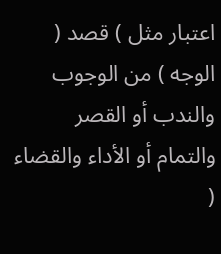اعتبار مثل ) قصد ( الوجه ) من الوجوب والندب أو القصر والتمام أو الأداء والقضاء (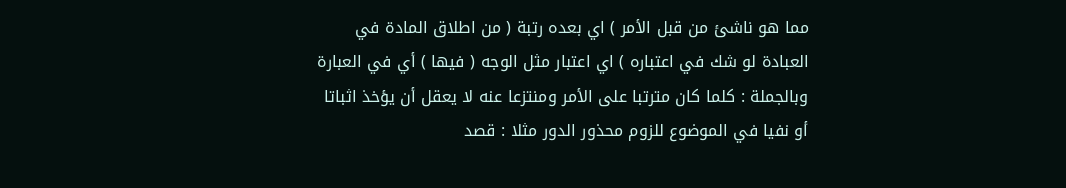مما هو ناشئ من قبل الأمر ) اي بعده رتبة ( من اطلاق المادة في العبادة لو شك في اعتباره ) اي اعتبار مثل الوجه ( فيها ) أي في العبارة وبالجملة : كلما كان مترتبا على الأمر ومنتزعا عنه لا يعقل أن يؤخذ اثباتا أو نفيا في الموضوع للزوم محذور الدور مثلا : قصد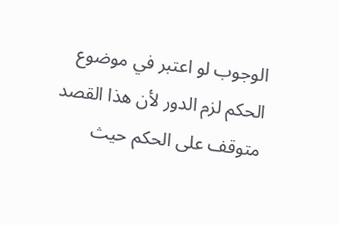الوجوب لو اعتبر في موضوع الحكم لزم الدور لأن هذا القصد متوقف على الحكم حيث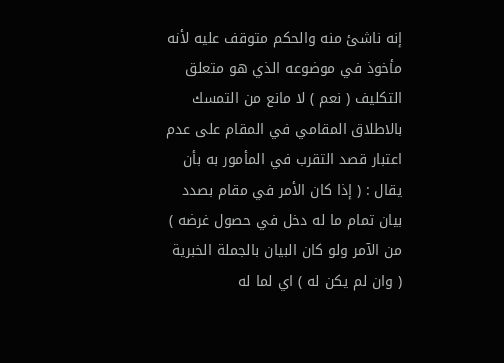إنه ناشئ منه والحكم متوقف عليه لأنه مأخوذ في موضوعه الذي هو متعلق التكليف ( نعم ) لا مانع من التمسك بالاطلاق المقامي في المقام على عدم اعتبار قصد التقرب في المأمور به بأن يقال : ( إذا كان الأمر في مقام بصدد بيان تمام ما له دخل في حصول غرضه ) من الآمر ولو كان البيان بالجملة الخبرية ( وان لم يكن له ) اي لما له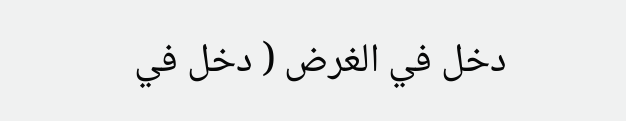دخل في الغرض ( دخل في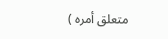متعلق أمره )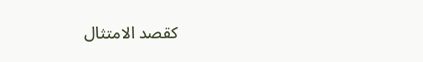كقصد الامتثال